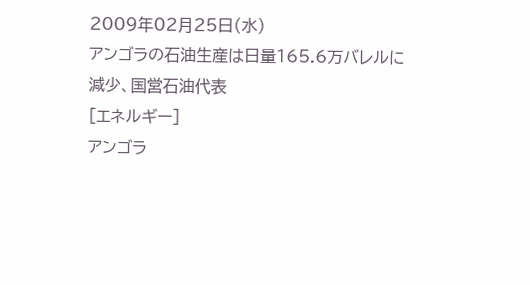2009年02月25日(水)
アンゴラの石油生産は日量165.6万バレルに減少、国営石油代表
[エネルギー]
アンゴラ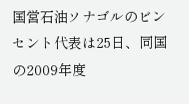国営石油ソナゴルのビンセント代表は25日、同国の2009年度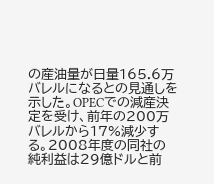の産油量が日量165.6万バレルになるとの見通しを示した。OPECでの減産決定を受け、前年の200万バレルから17%減少する。2008年度の同社の純利益は29億ドルと前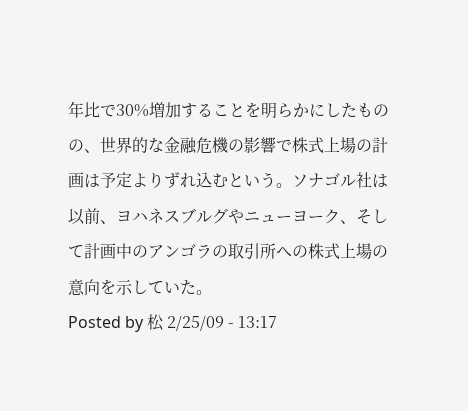年比で30%増加することを明らかにしたものの、世界的な金融危機の影響で株式上場の計画は予定よりずれ込むという。ソナゴル社は以前、ヨハネスブルグやニューヨーク、そして計画中のアンゴラの取引所への株式上場の意向を示していた。
Posted by 松 2/25/09 - 13:17